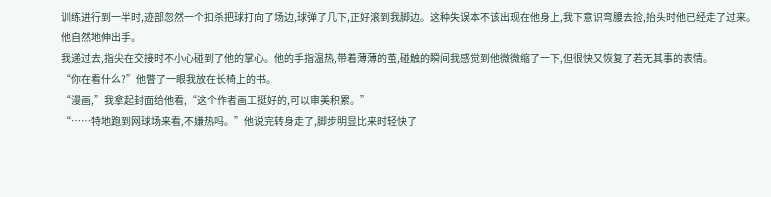训练进行到一半时,迹部忽然一个扣杀把球打向了场边,球弹了几下,正好滚到我脚边。这种失误本不该出现在他身上,我下意识弯腰去捡,抬头时他已经走了过来。
他自然地伸出手。
我递过去,指尖在交接时不小心碰到了他的掌心。他的手指温热,带着薄薄的茧,碰触的瞬间我感觉到他微微缩了一下,但很快又恢复了若无其事的表情。
“你在看什么?”他瞥了一眼我放在长椅上的书。
“漫画,”我拿起封面给他看,“这个作者画工挺好的,可以审美积累。”
“……特地跑到网球场来看,不嫌热吗。”他说完转身走了,脚步明显比来时轻快了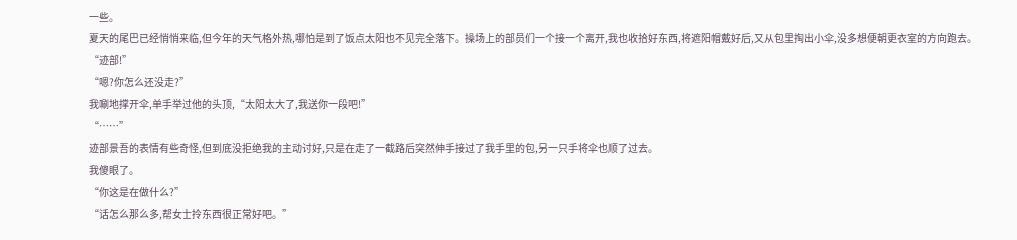一些。
夏天的尾巴已经悄悄来临,但今年的天气格外热,哪怕是到了饭点太阳也不见完全落下。操场上的部员们一个接一个离开,我也收拾好东西,将遮阳帽戴好后,又从包里掏出小伞,没多想便朝更衣室的方向跑去。
“迹部!”
“嗯?你怎么还没走?”
我唰地撑开伞,单手举过他的头顶,“太阳太大了,我送你一段吧!”
“……”
迹部景吾的表情有些奇怪,但到底没拒绝我的主动讨好,只是在走了一截路后突然伸手接过了我手里的包,另一只手将伞也顺了过去。
我傻眼了。
“你这是在做什么?”
“话怎么那么多,帮女士拎东西很正常好吧。”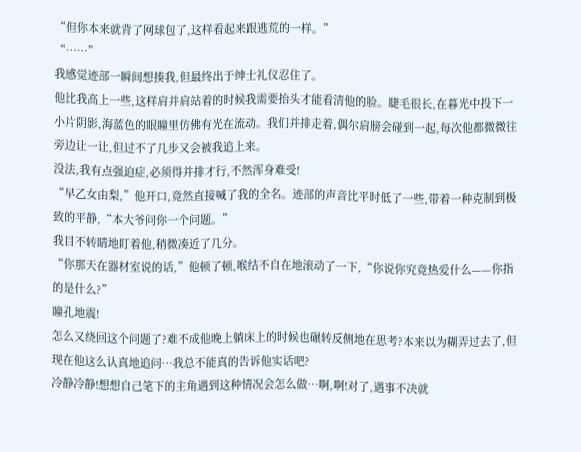“但你本来就背了网球包了,这样看起来跟逃荒的一样。”
“……”
我感觉迹部一瞬间想揍我,但最终出于绅士礼仪忍住了。
他比我高上一些,这样肩并肩站着的时候我需要抬头才能看清他的脸。睫毛很长,在暮光中投下一小片阴影,海蓝色的眼瞳里仿佛有光在流动。我们并排走着,偶尔肩膀会碰到一起,每次他都微微往旁边让一让,但过不了几步又会被我追上来。
没法,我有点强迫症,必须得并排才行,不然浑身难受!
“早乙女由梨,”他开口,竟然直接喊了我的全名。迹部的声音比平时低了一些,带着一种克制到极致的平静,“本大爷问你一个问题。”
我目不转睛地盯着他,稍微凑近了几分。
“你那天在器材室说的话,”他顿了顿,喉结不自在地滚动了一下,“你说你究竟热爱什么——你指的是什么?”
瞳孔地震!
怎么又绕回这个问题了?难不成他晚上躺床上的时候也碾转反侧地在思考?本来以为糊弄过去了,但现在他这么认真地追问…我总不能真的告诉他实话吧?
冷静冷静!想想自己笔下的主角遇到这种情况会怎么做…啊,啊!对了,遇事不决就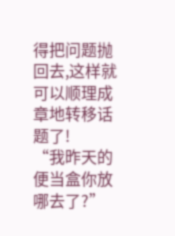得把问题抛回去,这样就可以顺理成章地转移话题了!
“我昨天的便当盒你放哪去了?”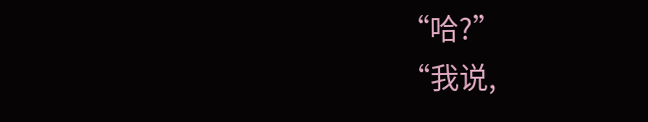“哈?”
“我说,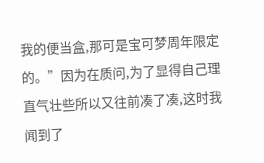我的便当盒,那可是宝可梦周年限定的。”因为在质问,为了显得自己理直气壮些所以又往前凑了凑,这时我闻到了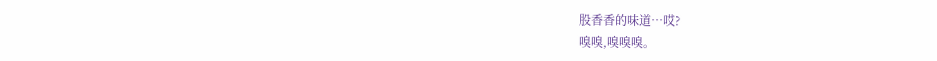股香香的味道…哎?
嗅嗅,嗅嗅嗅。